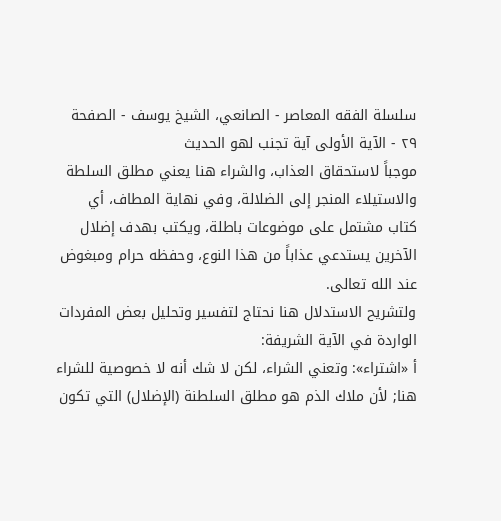سلسلة الفقه المعاصر - الصانعي، الشيخ يوسف - الصفحة ٢٩ - الآية الأولى آية تجنب لهو الحديث
موجباً لاستحقاق العذاب، والشراء هنا يعني مطلق السلطة والاستيلاء المنجر إلى الضلالة، وفي نهاية المطاف، أي كتاب مشتمل على موضوعات باطلة، ويكتب بهدف إضلال الآخرين يستدعي عذاباً من هذا النوع، وحفظه حرام ومبغوض عند الله تعالى.
ولتشريح الاستدلال هنا نحتاج لتفسير وتحليل بعض المفردات الواردة في الآية الشريفة:
أ «اشتراء»: وتعني الشراء، لكن لا شك أنه لا خصوصية للشراء هنا; لأن ملاك الذم هو مطلق السلطنة (الإضلال) التي تكون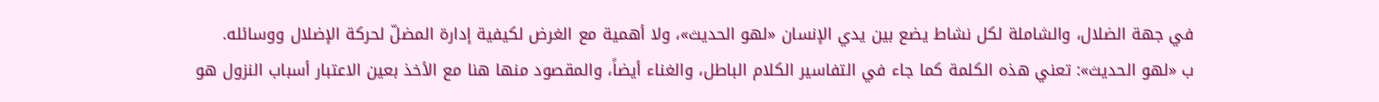في جهة الضلال، والشاملة لكل نشاط يضع بين يدي الإنسان «لهو الحديث»، ولا أهمية مع الغرض لكيفية إدارة المضلّ لحركة الإضلال ووسائله.
ب «لهو الحديث»: تعني هذه الكلمة كما جاء في التفاسير الكلام الباطل، والغناء أيضاً، والمقصود منها هنا مع الأخذ بعين الاعتبار أسباب النزول هو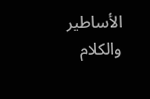الأساطير والكلام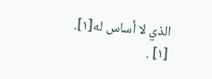الذي لا أساس له[١].
[١] .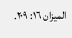الميزان ١٦: ٢٠٩.